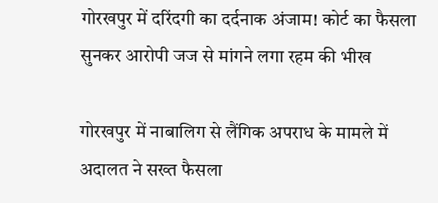गोरखपुर में दरिंदगी का दर्दनाक अंजाम! कोर्ट का फैसला सुनकर आरोपी जज से मांगने लगा रहम की भीख

गोरखपुर में नाबालिग से लैंगिक अपराध के मामले में अदालत ने सख्त फैसला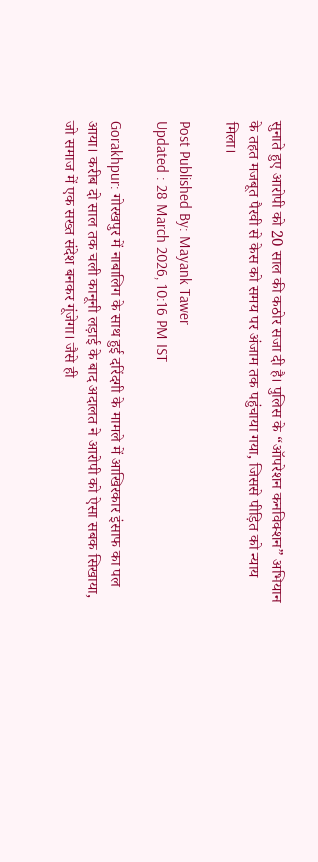सुनाते हुए आरोपी को 20 साल की कठोर सजा दी है। पुलिस के “ऑपरेशन कनविक्शन” अभियान के तहत मजबूत पैरवी से केस को समय पर अंजाम तक पहुंचाया गया, जिससे पीड़ित को न्याय मिला।

Post Published By: Mayank Tawer
Updated : 28 March 2026, 10:16 PM IST

Gorakhpur: गोरखपुर में नाबालिग के साथ हुई दरिंदगी के मामले में आखिरकार इंसाफ का पल आया। करीब दो साल तक चली कानूनी लड़ाई के बाद अदालत ने आरोपी को ऐसा सबक सिखाया, जो समाज में एक सख्त संदेश बनकर गूंजेगा। जैसे ही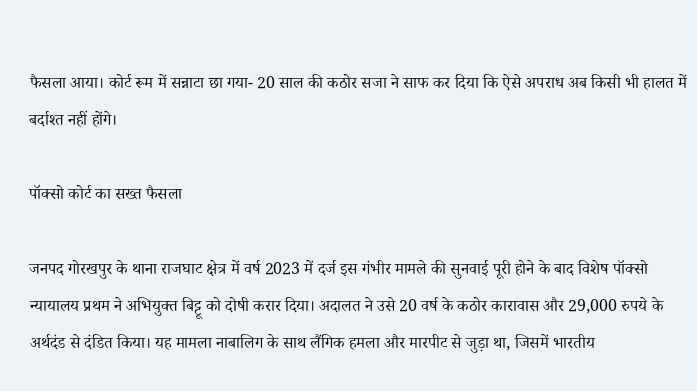फैसला आया। कोर्ट रूम में सन्नाटा छा गया- 20 साल की कठोर सजा ने साफ कर दिया कि ऐसे अपराध अब किसी भी हालत में बर्दाश्त नहीं होंगे।

पॉक्सो कोर्ट का सख्त फैसला

जनपद गोरखपुर के थाना राजघाट क्षेत्र में वर्ष 2023 में दर्ज इस गंभीर मामले की सुनवाई पूरी होने के बाद विशेष पॉक्सो न्यायालय प्रथम ने अभियुक्त बिट्टू को दोषी करार दिया। अदालत ने उसे 20 वर्ष के कठोर कारावास और 29,000 रुपये के अर्थदंड से दंडित किया। यह मामला नाबालिग के साथ लैंगिक हमला और मारपीट से जुड़ा था, जिसमें भारतीय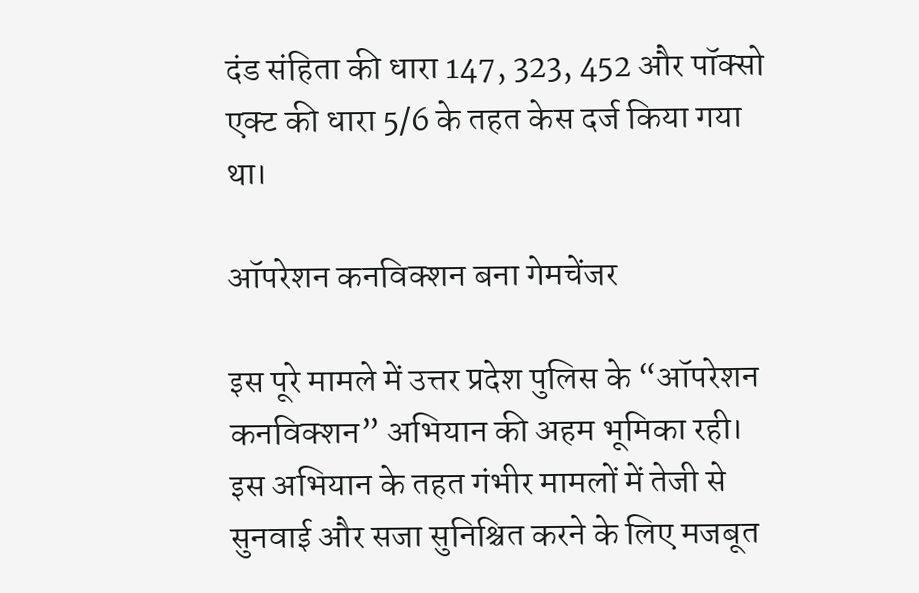दंड संहिता की धारा 147, 323, 452 और पॉक्सो एक्ट की धारा 5/6 के तहत केस दर्ज किया गया था।

ऑपरेशन कनविक्शन बना गेमचेंजर

इस पूरे मामले में उत्तर प्रदेश पुलिस के “ऑपरेशन कनविक्शन” अभियान की अहम भूमिका रही। इस अभियान के तहत गंभीर मामलों में तेजी से सुनवाई और सजा सुनिश्चित करने के लिए मजबूत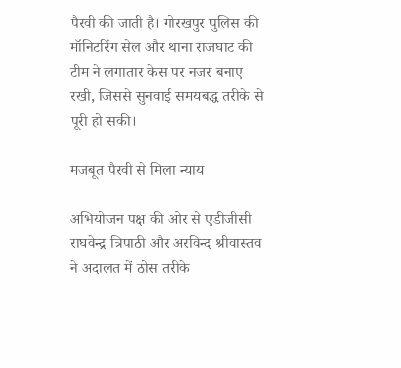पैरवी की जाती है। गोरखपुर पुलिस की मॉनिटरिंग सेल और थाना राजघाट की टीम ने लगातार केस पर नजर बनाए रखी, जिससे सुनवाई समयबद्ध तरीके से पूरी हो सकी।

मजबूत पैरवी से मिला न्याय

अभियोजन पक्ष की ओर से एडीजीसी राघवेन्द्र त्रिपाठी और अरविन्द श्रीवास्तव ने अदालत में ठोस तरीके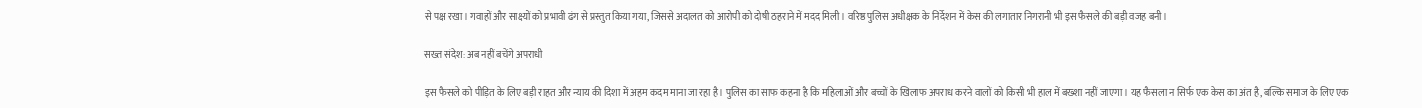से पक्ष रखा। गवाहों और साक्ष्यों को प्रभावी ढंग से प्रस्तुत किया गया, जिससे अदालत को आरोपी को दोषी ठहराने में मदद मिली। वरिष्ठ पुलिस अधीक्षक के निर्देशन में केस की लगातार निगरानी भी इस फैसले की बड़ी वजह बनी।

सख्त संदेश: अब नहीं बचेंगे अपराधी

इस फैसले को पीड़ित के लिए बड़ी राहत और न्याय की दिशा में अहम कदम माना जा रहा है। पुलिस का साफ कहना है कि महिलाओं और बच्चों के खिलाफ अपराध करने वालों को किसी भी हाल में बख्शा नहीं जाएगा। यह फैसला न सिर्फ एक केस का अंत है, बल्कि समाज के लिए एक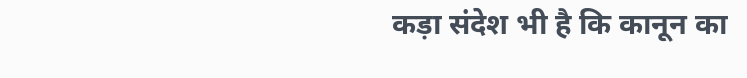कड़ा संदेश भी है कि कानून का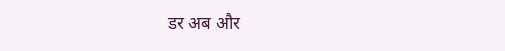डर अब और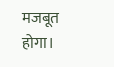मजबूत होगा।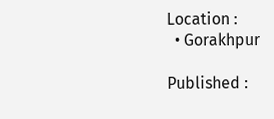Location :
  • Gorakhpur

Published :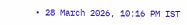• 28 March 2026, 10:16 PM IST